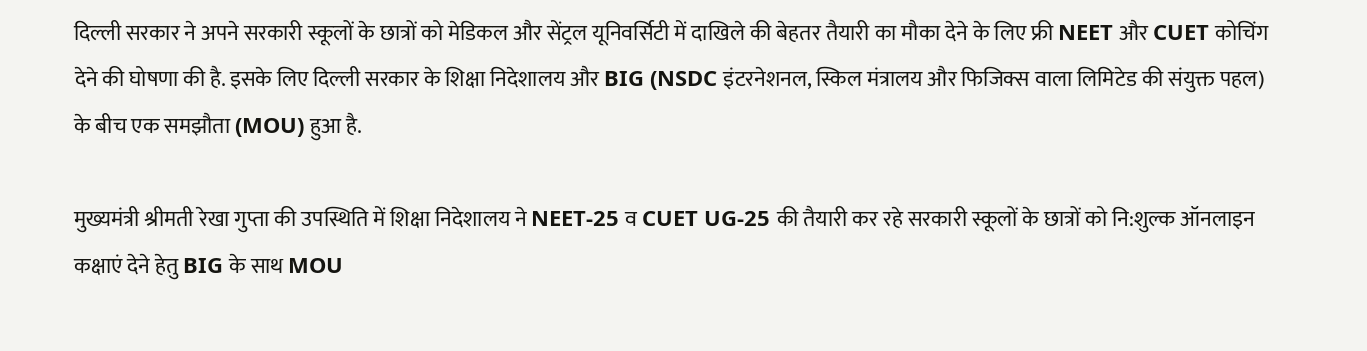दिल्ली सरकार ने अपने सरकारी स्कूलों के छात्रों को मेडिकल और सेंट्रल यूनिवर्सिटी में दाखिले की बेहतर तैयारी का मौका देने के लिए फ्री NEET और CUET कोचिंग देने की घोषणा की है. इसके लिए दिल्ली सरकार के शिक्षा निदेशालय और BIG (NSDC इंटरनेशनल, स्किल मंत्रालय और फिजिक्स वाला लिमिटेड की संयुक्त पहल) के बीच एक समझौता (MOU) हुआ है.

मुख्यमंत्री श्रीमती रेखा गुप्ता की उपस्थिति में शिक्षा निदेशालय ने NEET-25 व CUET UG-25 की तैयारी कर रहे सरकारी स्कूलों के छात्रों को नि:शुल्क ऑनलाइन कक्षाएं देने हेतु BIG के साथ MOU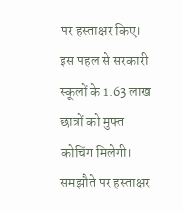पर हस्ताक्षर किए। इस पहल से सरकारी स्कूलों के 1.63 लाख छात्रों को मुफ्त कोचिंग मिलेगी।
समझौते पर हस्ताक्षर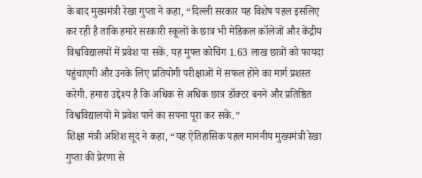के बाद मुख्यमंत्री रेखा गुप्ता ने कहा, “दिल्ली सरकार यह विशेष पहल इसलिए कर रही है ताकि हमारे सरकारी स्कूलों के छात्र भी मेडिकल कॉलेजों और केंद्रीय विश्वविद्यालयों में प्रवेश पा सकें. यह मुफ्त कोचिंग 1.63 लाख छात्रों को फायदा पहुंचाएगी और उनके लिए प्रतियोगी परीक्षाओं में सफल होने का मार्ग प्रशस्त करेगी. हमारा उद्देश्य है कि अधिक से अधिक छात्र डॉक्टर बनने और प्रतिष्ठित विश्वविद्यालयों में प्रवेश पाने का सपना पूरा कर सकें.”
शिक्षा मंत्री अशिश सूद ने कहा, “यह ऐतिहासिक पहल माननीय मुख्यमंत्री रेखा गुप्ता की प्रेरणा से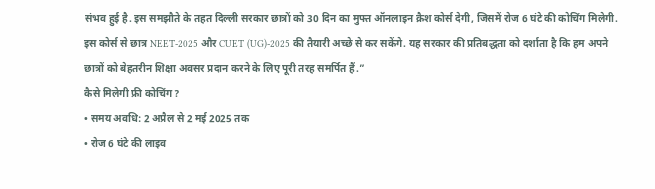संभव हुई है. इस समझौते के तहत दिल्ली सरकार छात्रों को 30 दिन का मुफ्त ऑनलाइन क्रैश कोर्स देगी, जिसमें रोज 6 घंटे की कोचिंग मिलेगी. इस कोर्स से छात्र NEET-2025 और CUET (UG)-2025 की तैयारी अच्छे से कर सकेंगे. यह सरकार की प्रतिबद्धता को दर्शाता है कि हम अपने छात्रों को बेहतरीन शिक्षा अवसर प्रदान करने के लिए पूरी तरह समर्पित हैं.”
कैसे मिलेगी फ्री कोचिंग?
• समय अवधि: 2 अप्रैल से 2 मई 2025 तक
• रोज 6 घंटे की लाइव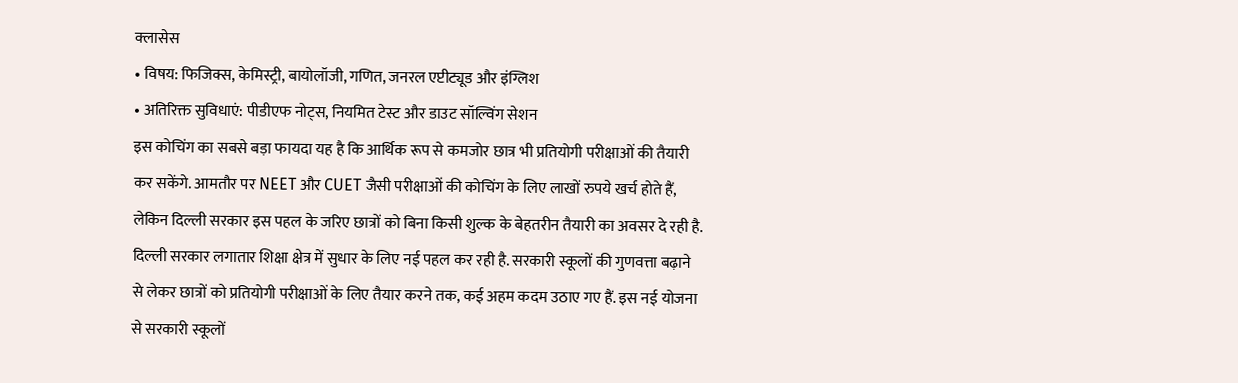क्लासेस
• विषय: फिजिक्स, केमिस्ट्री, बायोलॉजी, गणित, जनरल एप्टीट्यूड और इंग्लिश
• अतिरिक्त सुविधाएं: पीडीएफ नोट्स, नियमित टेस्ट और डाउट सॉल्विंग सेशन
इस कोचिंग का सबसे बड़ा फायदा यह है कि आर्थिक रूप से कमजोर छात्र भी प्रतियोगी परीक्षाओं की तैयारी कर सकेंगे. आमतौर पर NEET और CUET जैसी परीक्षाओं की कोचिंग के लिए लाखों रुपये खर्च होते हैं, लेकिन दिल्ली सरकार इस पहल के जरिए छात्रों को बिना किसी शुल्क के बेहतरीन तैयारी का अवसर दे रही है.
दिल्ली सरकार लगातार शिक्षा क्षेत्र में सुधार के लिए नई पहल कर रही है. सरकारी स्कूलों की गुणवत्ता बढ़ाने से लेकर छात्रों को प्रतियोगी परीक्षाओं के लिए तैयार करने तक, कई अहम कदम उठाए गए हैं. इस नई योजना से सरकारी स्कूलों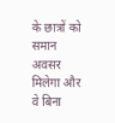के छात्रों को समान अवसर मिलेगा और वे बिना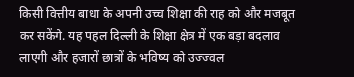किसी वित्तीय बाधा के अपनी उच्च शिक्षा की राह को और मजबूत कर सकेंगे. यह पहल दिल्ली के शिक्षा क्षेत्र में एक बड़ा बदलाव लाएगी और हजारों छात्रों के भविष्य को उज्ज्वल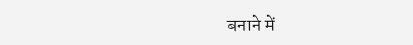बनाने में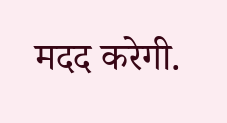मदद करेगी.